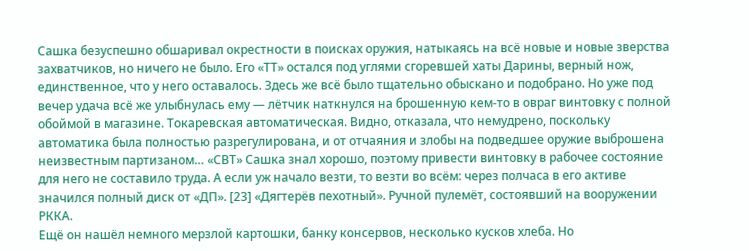Сашка безуспешно обшаривал окрестности в поисках оружия, натыкаясь на всё новые и новые зверства захватчиков, но ничего не было. Его «ТТ» остался под углями сгоревшей хаты Дарины, верный нож, единственное, что у него оставалось. Здесь же всё было тщательно обыскано и подобрано. Но уже под вечер удача всё же улыбнулась ему — лётчик наткнулся на брошенную кем-то в овраг винтовку с полной обоймой в магазине. Токаревская автоматическая. Видно, отказала, что немудрено, поскольку автоматика была полностью разрегулирована, и от отчаяния и злобы на подведшее оружие выброшена неизвестным партизаном… «СВТ» Сашка знал хорошо, поэтому привести винтовку в рабочее состояние для него не составило труда. А если уж начало везти, то везти во всём: через полчаса в его активе значился полный диск от «ДП». [23] «Дягтерёв пехотный». Ручной пулемёт, состоявший на вооружении РККА.
Ещё он нашёл немного мерзлой картошки, банку консервов, несколько кусков хлеба. Но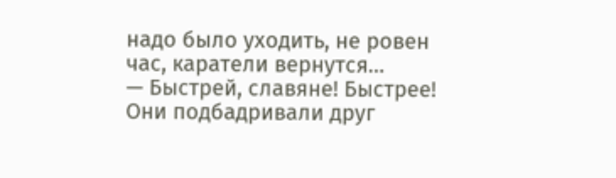надо было уходить, не ровен час, каратели вернутся…
— Быстрей, славяне! Быстрее!
Они подбадривали друг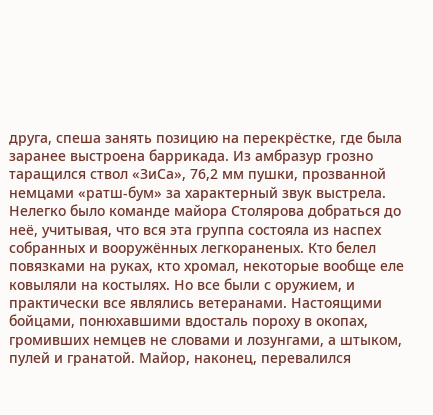друга, спеша занять позицию на перекрёстке, где была заранее выстроена баррикада. Из амбразур грозно таращился ствол «ЗиСа», 76,2 мм пушки, прозванной немцами «ратш-бум» за характерный звук выстрела. Нелегко было команде майора Столярова добраться до неё, учитывая, что вся эта группа состояла из наспех собранных и вооружённых легкораненых. Кто белел повязками на руках, кто хромал, некоторые вообще еле ковыляли на костылях. Но все были с оружием, и практически все являлись ветеранами. Настоящими бойцами, понюхавшими вдосталь пороху в окопах, громивших немцев не словами и лозунгами, а штыком, пулей и гранатой. Майор, наконец, перевалился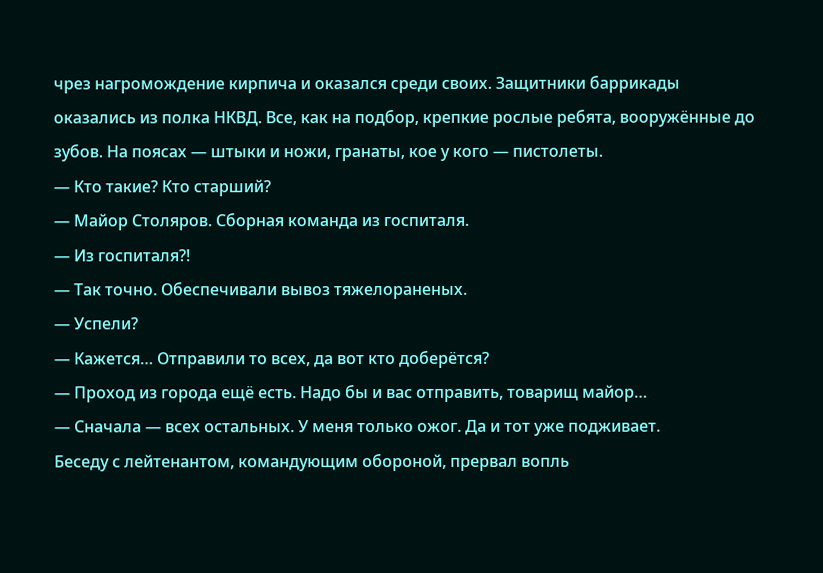чрез нагромождение кирпича и оказался среди своих. Защитники баррикады оказались из полка НКВД. Все, как на подбор, крепкие рослые ребята, вооружённые до зубов. На поясах — штыки и ножи, гранаты, кое у кого — пистолеты.
— Кто такие? Кто старший?
— Майор Столяров. Сборная команда из госпиталя.
— Из госпиталя?!
— Так точно. Обеспечивали вывоз тяжелораненых.
— Успели?
— Кажется… Отправили то всех, да вот кто доберётся?
— Проход из города ещё есть. Надо бы и вас отправить, товарищ майор…
— Сначала — всех остальных. У меня только ожог. Да и тот уже подживает.
Беседу с лейтенантом, командующим обороной, прервал вопль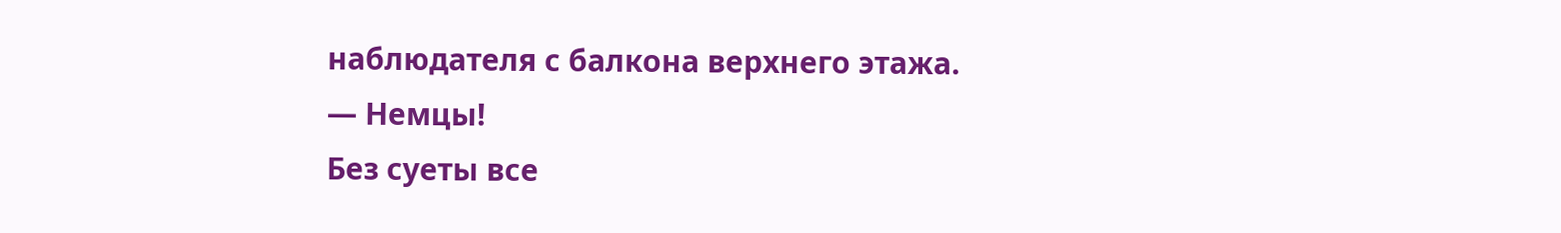наблюдателя с балкона верхнего этажа.
— Немцы!
Без суеты все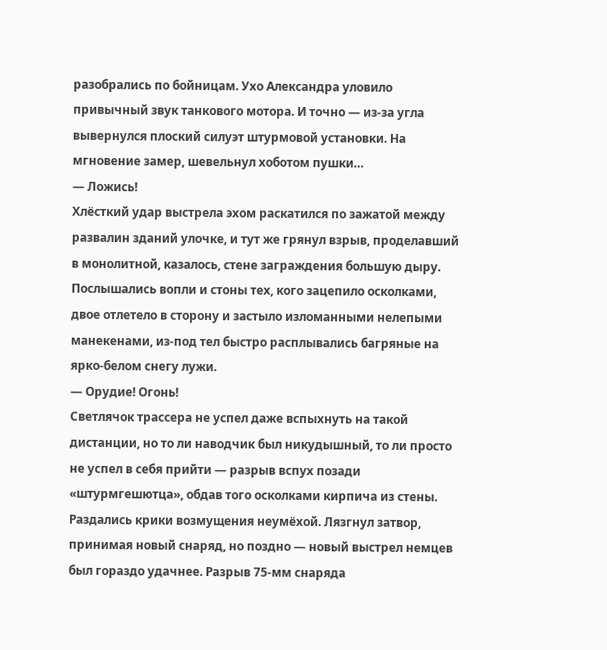разобрались по бойницам. Ухо Александра уловило привычный звук танкового мотора. И точно — из-за угла вывернулся плоский силуэт штурмовой установки. На мгновение замер, шевельнул хоботом пушки…
— Ложись!
Хлёсткий удар выстрела эхом раскатился по зажатой между развалин зданий улочке, и тут же грянул взрыв, проделавший в монолитной, казалось, стене заграждения большую дыру. Послышались вопли и стоны тех, кого зацепило осколками, двое отлетело в сторону и застыло изломанными нелепыми манекенами, из-под тел быстро расплывались багряные на ярко-белом снегу лужи.
— Орудие! Огонь!
Светлячок трассера не успел даже вспыхнуть на такой дистанции, но то ли наводчик был никудышный, то ли просто не успел в себя прийти — разрыв вспух позади «штурмгешютца», обдав того осколками кирпича из стены. Раздались крики возмущения неумёхой. Лязгнул затвор, принимая новый снаряд, но поздно — новый выстрел немцев был гораздо удачнее. Разрыв 75-мм снаряда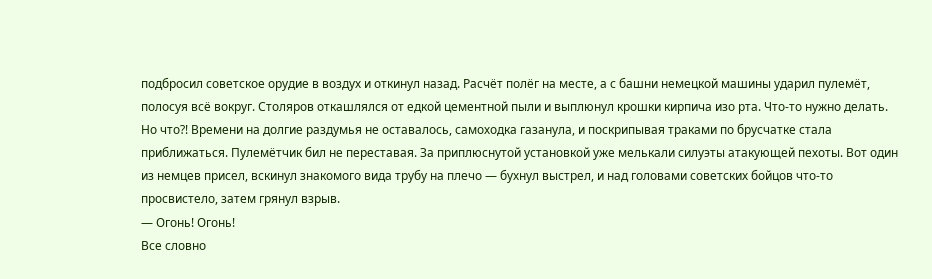подбросил советское орудие в воздух и откинул назад. Расчёт полёг на месте, а с башни немецкой машины ударил пулемёт, полосуя всё вокруг. Столяров откашлялся от едкой цементной пыли и выплюнул крошки кирпича изо рта. Что-то нужно делать. Но что?! Времени на долгие раздумья не оставалось, самоходка газанула, и поскрипывая траками по брусчатке стала приближаться. Пулемётчик бил не переставая. За приплюснутой установкой уже мелькали силуэты атакующей пехоты. Вот один из немцев присел, вскинул знакомого вида трубу на плечо — бухнул выстрел, и над головами советских бойцов что-то просвистело, затем грянул взрыв.
— Огонь! Огонь!
Все словно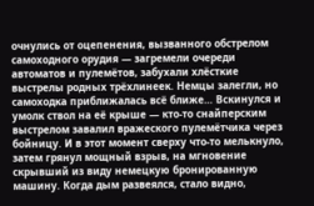очнулись от оцепенения, вызванного обстрелом самоходного орудия — загремели очереди автоматов и пулемётов, забухали хлёсткие выстрелы родных трёхлинеек. Немцы залегли, но самоходка приближалась всё ближе… Вскинулся и умолк ствол на её крыше — кто-то снайперским выстрелом завалил вражеского пулемётчика через бойницу. И в этот момент сверху что-то мелькнуло, затем грянул мощный взрыв, на мгновение скрывший из виду немецкую бронированную машину. Когда дым развеялся, стало видно,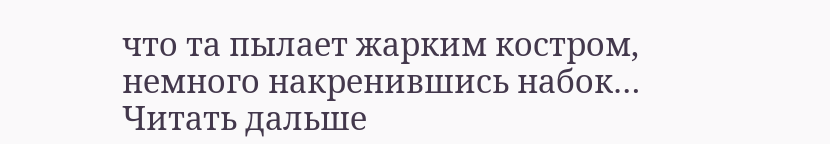что та пылает жарким костром, немного накренившись набок…
Читать дальше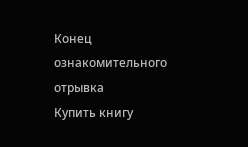Конец ознакомительного отрывка
Купить книгу